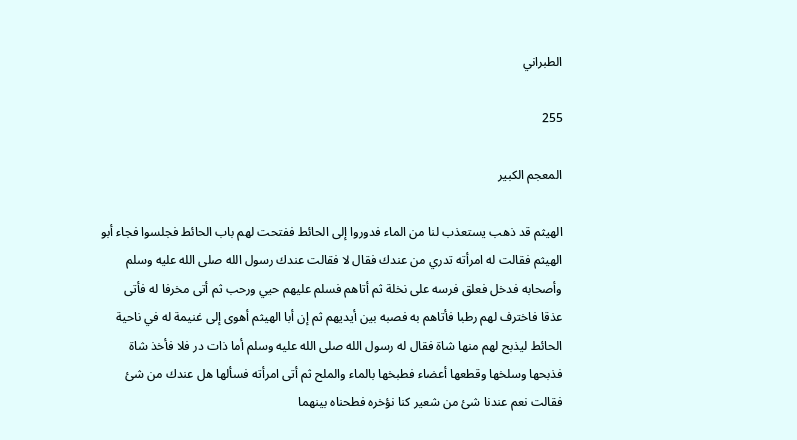الطبراني

255

المعجم الكبير

الهيثم قد ذهب يستعذب لنا من الماء فدوروا إلى الحائط ففتحت لهم باب الحائط فجلسوا فجاء أبو الهيثم فقالت له امرأته تدري من عندك فقال لا فقالت عندك رسول الله صلى الله عليه وسلم وأصحابه فدخل فعلق فرسه على نخلة ثم أتاهم فسلم عليهم حيي ورحب ثم أتى مخرفا له فأتى عذقا فاخترف لهم رطبا فأتاهم به فصبه بين أيديهم ثم إن أبا الهيثم أهوى إلى غنيمة له في ناحية الحائط ليذبح لهم منها شاة فقال له رسول الله صلى الله عليه وسلم أما ذات در فلا فأخذ شاة فذبحها وسلخها وقطعها أعضاء فطبخها بالماء والملح ثم أتى امرأته فسألها هل عندك من شئ فقالت نعم عندنا شئ من شعير كنا نؤخره فطحناه بينهما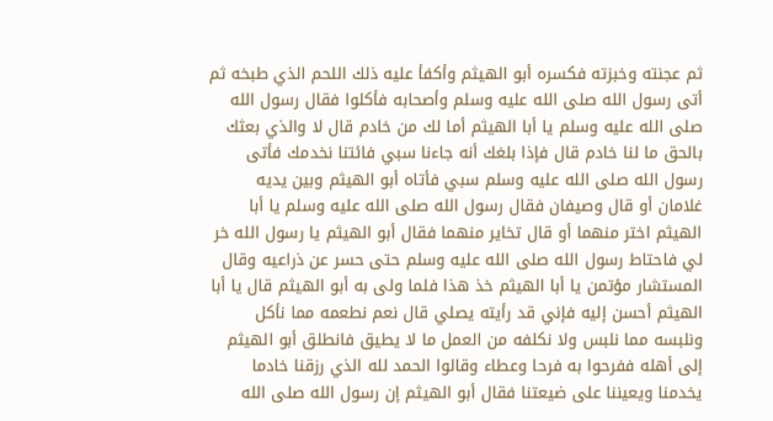ثم عجنته وخبزته فكسره أبو الهيثم وأكفأ عليه ذلك اللحم الذي طبخه ثم أتى رسول الله صلى الله عليه وسلم وأصحابه فأكلوا فقال رسول الله صلى الله عليه وسلم يا أبا الهيثم أما لك من خادم قال لا والذي بعثك بالحق ما لنا خادم قال فإذا بلغك أنه جاءنا سبي فائتنا نخدمك فأتى رسول الله صلى الله عليه وسلم سبي فأتاه أبو الهيثم وبين يديه غلامان أو قال وصيفان فقال رسول الله صلى الله عليه وسلم يا أبا الهيثم اختر منهما أو قال تخاير منهما فقال أبو الهيثم يا رسول الله خر لي فاحتاط رسول الله صلى الله عليه وسلم حتى حسر عن ذراعيه وقال المستشار مؤتمن يا أبا الهيثم خذ هذا فلما ولى به أبو الهيثم قال يا أبا الهيثم أحسن إليه فإني قد رأيته يصلي قال نعم نطعمه مما نأكل ونلبسه مما نلبس ولا نكلفه من العمل ما لا يطيق فانطلق أبو الهيثم إلى أهله ففرحوا به فرحا وعطاء وقالوا الحمد لله الذي رزقنا خادما يخدمنا ويعيننا على ضيعتنا فقال أبو الهيثم إن رسول الله صلى الله